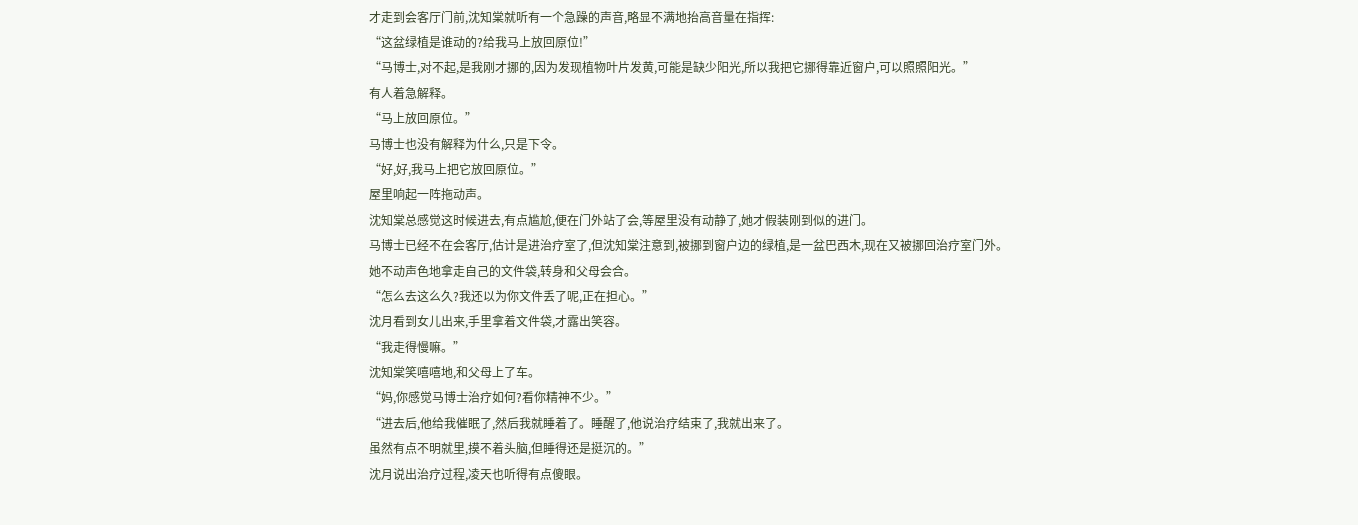才走到会客厅门前,沈知棠就听有一个急躁的声音,略显不满地抬高音量在指挥:
“这盆绿植是谁动的?给我马上放回原位!”
“马博士,对不起,是我刚才挪的,因为发现植物叶片发黄,可能是缺少阳光,所以我把它挪得靠近窗户,可以照照阳光。”
有人着急解释。
“马上放回原位。”
马博士也没有解释为什么,只是下令。
“好,好,我马上把它放回原位。”
屋里响起一阵拖动声。
沈知棠总感觉这时候进去,有点尴尬,便在门外站了会,等屋里没有动静了,她才假装刚到似的进门。
马博士已经不在会客厅,估计是进治疗室了,但沈知棠注意到,被挪到窗户边的绿植,是一盆巴西木,现在又被挪回治疗室门外。
她不动声色地拿走自己的文件袋,转身和父母会合。
“怎么去这么久?我还以为你文件丢了呢,正在担心。”
沈月看到女儿出来,手里拿着文件袋,才露出笑容。
“我走得慢嘛。”
沈知棠笑嘻嘻地,和父母上了车。
“妈,你感觉马博士治疗如何?看你精神不少。”
“进去后,他给我催眠了,然后我就睡着了。睡醒了,他说治疗结束了,我就出来了。
虽然有点不明就里,摸不着头脑,但睡得还是挺沉的。”
沈月说出治疗过程,凌天也听得有点傻眼。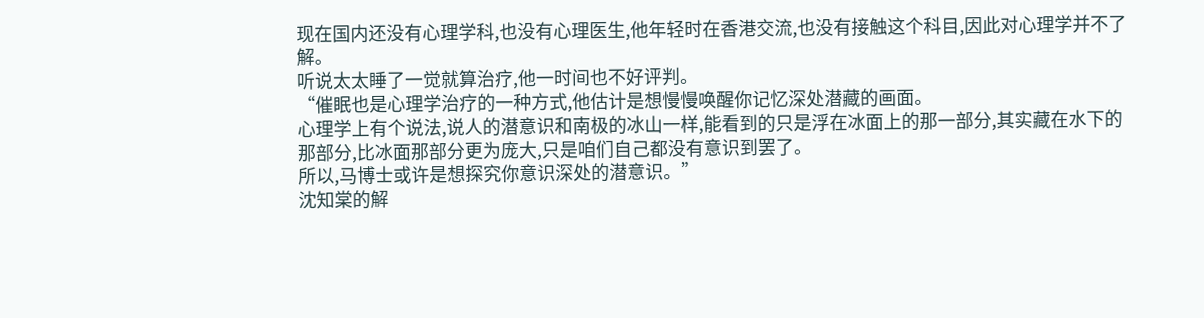现在国内还没有心理学科,也没有心理医生,他年轻时在香港交流,也没有接触这个科目,因此对心理学并不了解。
听说太太睡了一觉就算治疗,他一时间也不好评判。
“催眠也是心理学治疗的一种方式,他估计是想慢慢唤醒你记忆深处潜藏的画面。
心理学上有个说法,说人的潜意识和南极的冰山一样,能看到的只是浮在冰面上的那一部分,其实藏在水下的那部分,比冰面那部分更为庞大,只是咱们自己都没有意识到罢了。
所以,马博士或许是想探究你意识深处的潜意识。”
沈知棠的解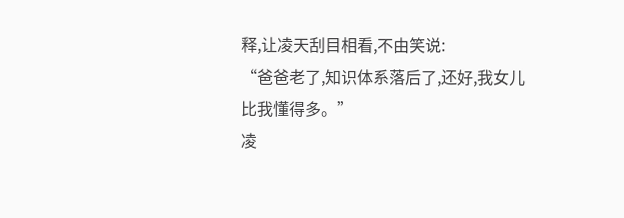释,让凌天刮目相看,不由笑说:
“爸爸老了,知识体系落后了,还好,我女儿比我懂得多。”
凌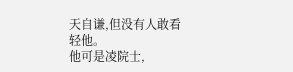天自谦,但没有人敢看轻他。
他可是凌院士,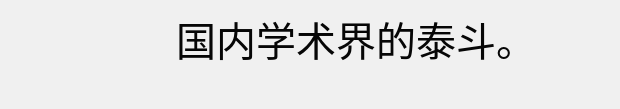国内学术界的泰斗。